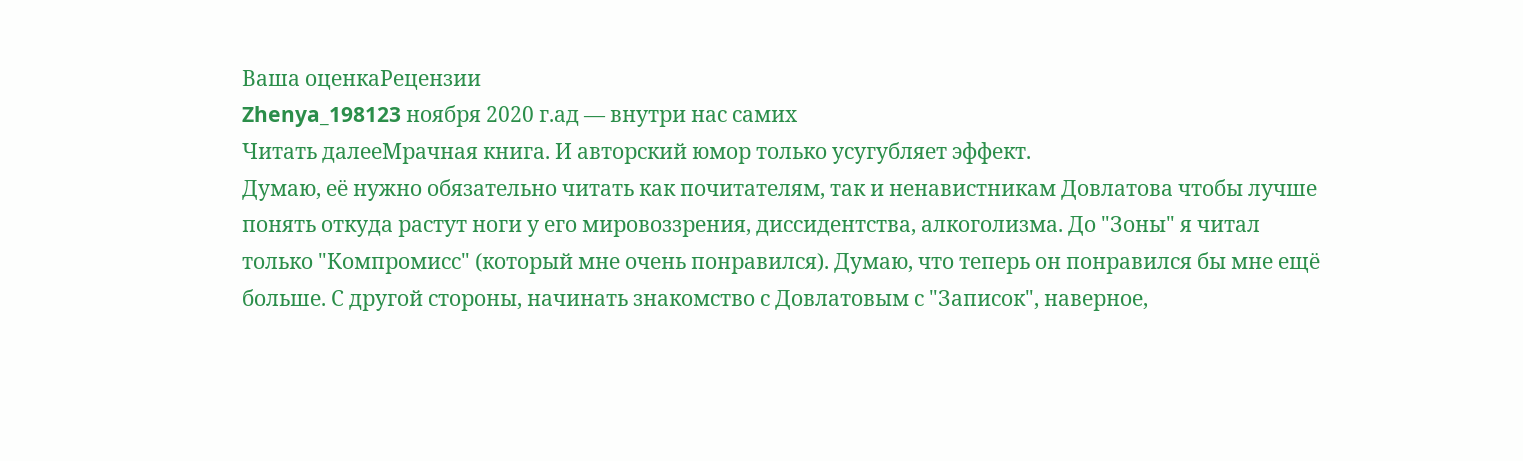Ваша оценкаРецензии
Zhenya_198123 ноября 2020 г.ад — внутри нас самих
Читать далееМрачная книга. И авторский юмор только усугубляет эффект.
Думаю, её нужно обязательно читать как почитателям, так и ненавистникам Довлатова чтобы лучше понять откуда растут ноги у его мировоззрения, диссидентства, алкоголизма. До "Зоны" я читал только "Компромисс" (который мне очень понравился). Думаю, что теперь он понравился бы мне ещё больше. С другой стороны, начинать знакомство с Довлатовым с "Записок", наверное,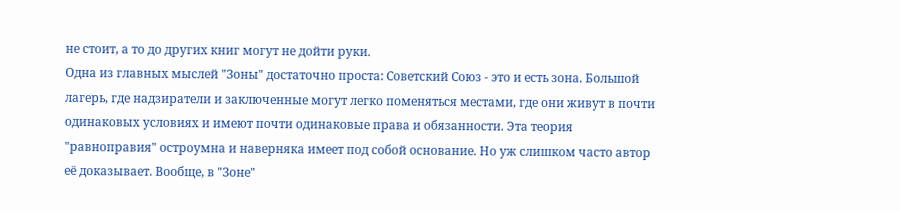не стоит, а то до других книг могут не дойти руки.
Одна из главных мыслей "Зоны" достаточно проста: Советский Союз - это и есть зона. Большой лагерь, где надзиратели и заключенные могут легко поменяться местами, где они живут в почти одинаковых условиях и имеют почти одинаковые права и обязанности. Эта теория "равноправия" остроумна и наверняка имеет под собой основание. Но уж слишком часто автор её доказывает. Вообще, в "Зоне"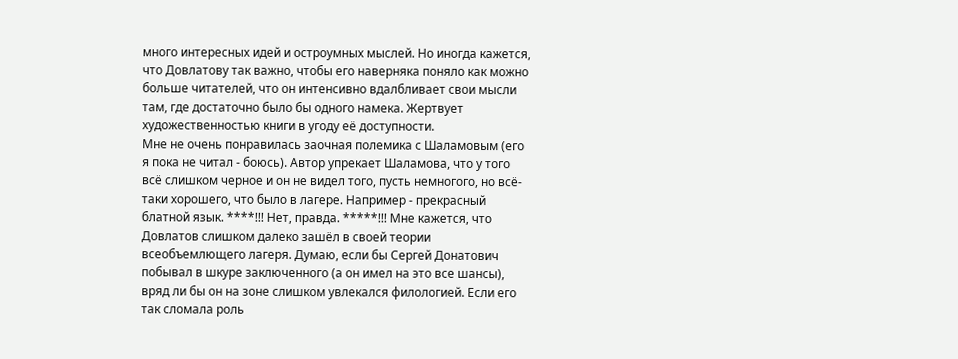много интересных идей и остроумных мыслей. Но иногда кажется, что Довлатову так важно, чтобы его наверняка поняло как можно больше читателей, что он интенсивно вдалбливает свои мысли там, где достаточно было бы одного намека. Жертвует художественностью книги в угоду её доступности.
Мне не очень понравилась заочная полемика с Шаламовым (его я пока не читал - боюсь). Автор упрекает Шаламова, что у того всё слишком черное и он не видел того, пусть немногого, но всё-таки хорошего, что было в лагере. Например - прекрасный блатной язык. ****!!! Нет, правда. *****!!! Мне кажется, что Довлатов слишком далеко зашёл в своей теории всеобъемлющего лагеря. Думаю, если бы Сергей Донатович побывал в шкуре заключенного (а он имел на это все шансы), вряд ли бы он на зоне слишком увлекался филологией. Если его так сломала роль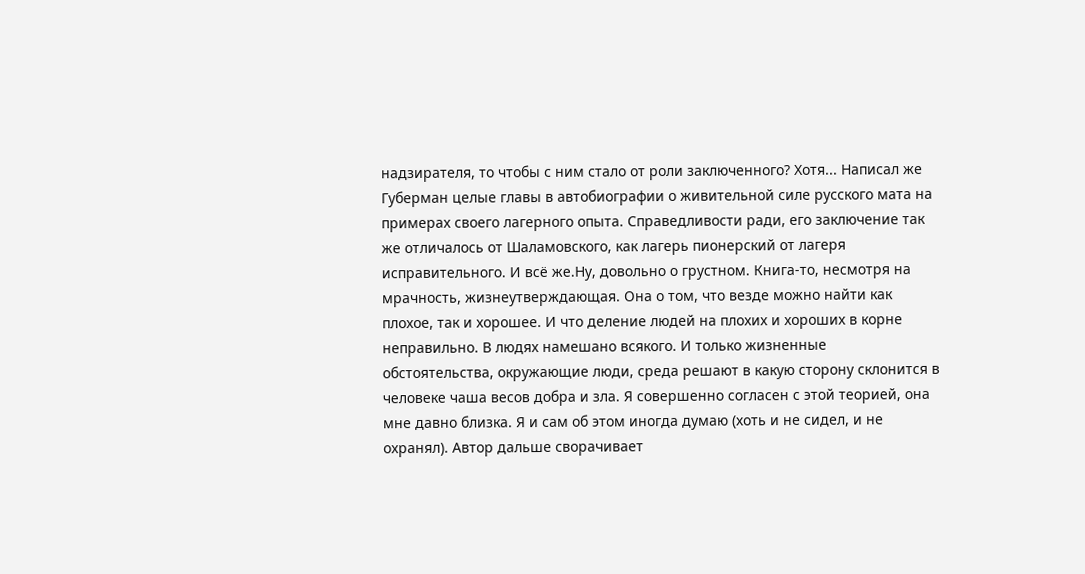надзирателя, то чтобы с ним стало от роли заключенного? Хотя... Написал же Губерман целые главы в автобиографии о живительной силе русского мата на примерах своего лагерного опыта. Справедливости ради, его заключение так же отличалось от Шаламовского, как лагерь пионерский от лагеря исправительного. И всё же.Ну, довольно о грустном. Книга-то, несмотря на мрачность, жизнеутверждающая. Она о том, что везде можно найти как плохое, так и хорошее. И что деление людей на плохих и хороших в корне неправильно. В людях намешано всякого. И только жизненные обстоятельства, окружающие люди, среда решают в какую сторону склонится в человеке чаша весов добра и зла. Я совершенно согласен с этой теорией, она мне давно близка. Я и сам об этом иногда думаю (хоть и не сидел, и не охранял). Автор дальше сворачивает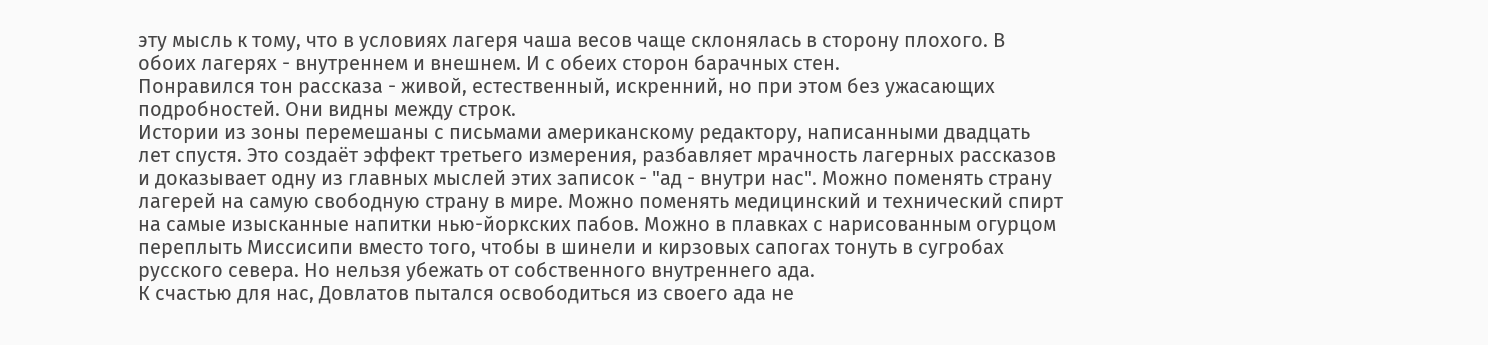эту мысль к тому, что в условиях лагеря чаша весов чаще склонялась в сторону плохого. В обоих лагерях - внутреннем и внешнем. И с обеих сторон барачных стен.
Понравился тон рассказа - живой, естественный, искренний, но при этом без ужасающих подробностей. Они видны между строк.
Истории из зоны перемешаны с письмами американскому редактору, написанными двадцать лет спустя. Это создаёт эффект третьего измерения, разбавляет мрачность лагерных рассказов и доказывает одну из главных мыслей этих записок - "ад - внутри нас". Можно поменять страну лагерей на самую свободную страну в мире. Можно поменять медицинский и технический спирт на самые изысканные напитки нью-йоркских пабов. Можно в плавках с нарисованным огурцом переплыть Миссисипи вместо того, чтобы в шинели и кирзовых сапогах тонуть в сугробах русского севера. Но нельзя убежать от собственного внутреннего ада.
К счастью для нас, Довлатов пытался освободиться из своего ада не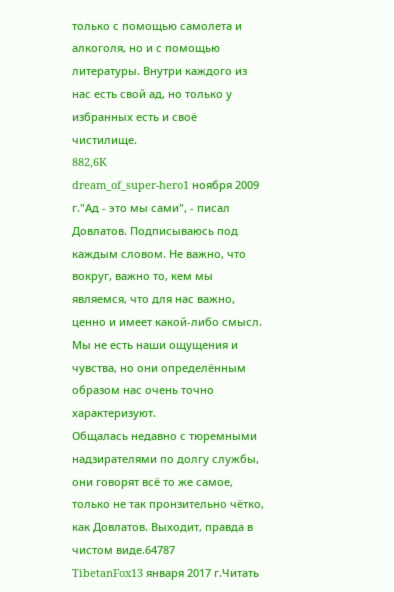только с помощью самолета и алкоголя, но и с помощью литературы. Внутри каждого из нас есть свой ад, но только у избранных есть и своё чистилище.
882,6K
dream_of_super-hero1 ноября 2009 г."Ад - это мы сами", - писал Довлатов. Подписываюсь под каждым словом. Не важно, что вокруг, важно то, кем мы являемся, что для нас важно, ценно и имеет какой-либо смысл. Мы не есть наши ощущения и чувства, но они определённым образом нас очень точно характеризуют.
Общалась недавно с тюремными надзирателями по долгу службы, они говорят всё то же самое, только не так пронзительно чётко, как Довлатов. Выходит, правда в чистом виде.64787
TibetanFox13 января 2017 г.Читать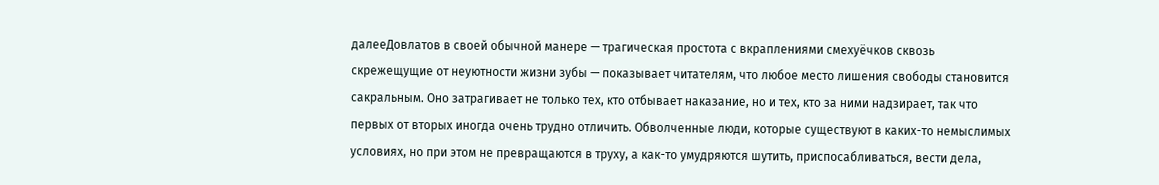далееДовлатов в своей обычной манере — трагическая простота с вкраплениями смехуёчков сквозь скрежещущие от неуютности жизни зубы — показывает читателям, что любое место лишения свободы становится сакральным. Оно затрагивает не только тех, кто отбывает наказание, но и тех, кто за ними надзирает, так что первых от вторых иногда очень трудно отличить. Обволченные люди, которые существуют в каких-то немыслимых условиях, но при этом не превращаются в труху, а как-то умудряются шутить, приспосабливаться, вести дела,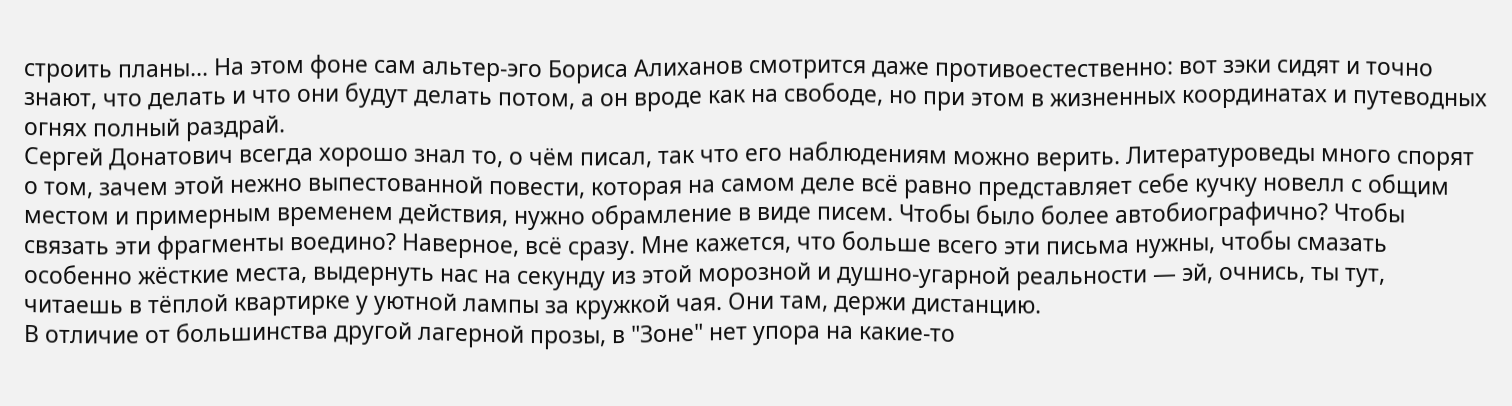строить планы... На этом фоне сам альтер-эго Бориса Алиханов смотрится даже противоестественно: вот зэки сидят и точно знают, что делать и что они будут делать потом, а он вроде как на свободе, но при этом в жизненных координатах и путеводных огнях полный раздрай.
Сергей Донатович всегда хорошо знал то, о чём писал, так что его наблюдениям можно верить. Литературоведы много спорят о том, зачем этой нежно выпестованной повести, которая на самом деле всё равно представляет себе кучку новелл с общим местом и примерным временем действия, нужно обрамление в виде писем. Чтобы было более автобиографично? Чтобы связать эти фрагменты воедино? Наверное, всё сразу. Мне кажется, что больше всего эти письма нужны, чтобы смазать особенно жёсткие места, выдернуть нас на секунду из этой морозной и душно-угарной реальности — эй, очнись, ты тут, читаешь в тёплой квартирке у уютной лампы за кружкой чая. Они там, держи дистанцию.
В отличие от большинства другой лагерной прозы, в "Зоне" нет упора на какие-то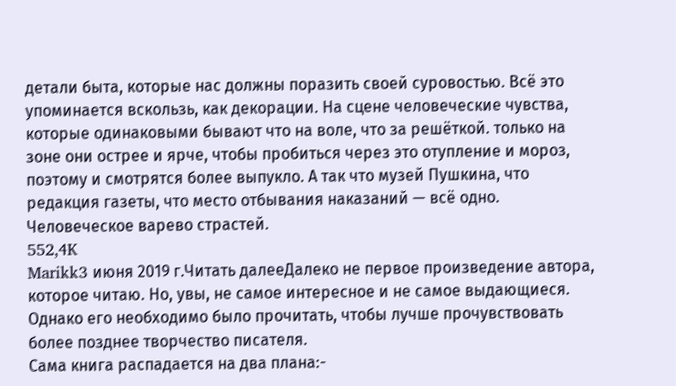детали быта, которые нас должны поразить своей суровостью. Всё это упоминается вскользь, как декорации. На сцене человеческие чувства, которые одинаковыми бывают что на воле, что за решёткой. только на зоне они острее и ярче, чтобы пробиться через это отупление и мороз, поэтому и смотрятся более выпукло. А так что музей Пушкина, что редакция газеты, что место отбывания наказаний — всё одно. Человеческое варево страстей.
552,4K
Marikk3 июня 2019 г.Читать далееДалеко не первое произведение автора, которое читаю. Но, увы, не самое интересное и не самое выдающиеся.
Однако его необходимо было прочитать, чтобы лучше прочувствовать более позднее творчество писателя.
Сама книга распадается на два плана:-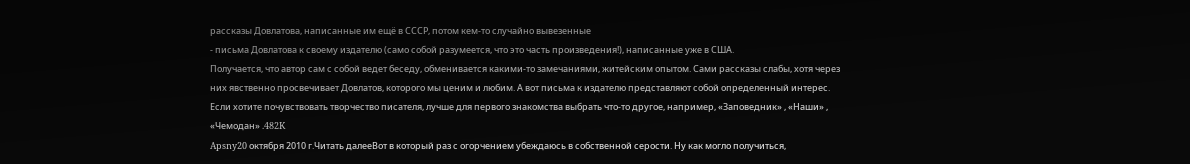рассказы Довлатова, написанные им ещё в СССР, потом кем-то случайно вывезенные
- письма Довлатова к своему издателю (само собой разумеется, что это часть произведения!), написанные уже в США.
Получается, что автор сам с собой ведет беседу, обменивается какими-то замечаниями, житейским опытом. Сами рассказы слабы, хотя через них явственно просвечивает Довлатов, которого мы ценим и любим. А вот письма к издателю представляют собой определенный интерес.
Если хотите почувствовать творчество писателя, лучше для первого знакомства выбрать что-то другое, например, «Заповедник» , «Наши» , «Чемодан» .482K
Apsny20 октября 2010 г.Читать далееВот в который раз с огорчением убеждаюсь в собственной серости. Ну как могло получиться,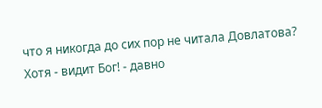что я никогда до сих пор не читала Довлатова? Хотя - видит Бог! - давно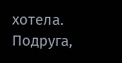хотела. Подруга,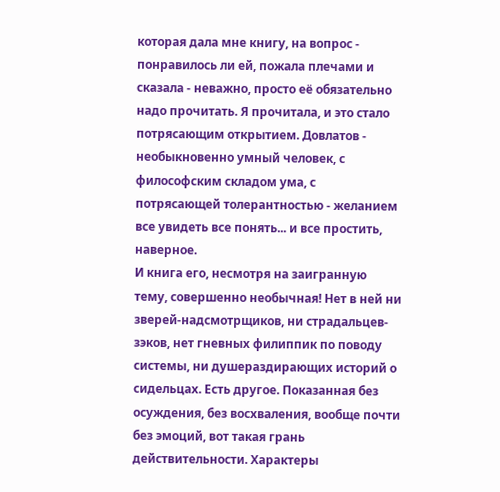которая дала мне книгу, на вопрос - понравилось ли ей, пожала плечами и сказала - неважно, просто её обязательно надо прочитать. Я прочитала, и это стало потрясающим открытием. Довлатов - необыкновенно умный человек, с философским складом ума, с потрясающей толерантностью - желанием все увидеть все понять... и все простить, наверное.
И книга его, несмотря на заигранную тему, совершенно необычная! Нет в ней ни зверей-надсмотрщиков, ни страдальцев-зэков, нет гневных филиппик по поводу системы, ни душераздирающих историй о сидельцах. Есть другое. Показанная без осуждения, без восхваления, вообще почти без эмоций, вот такая грань действительности. Характеры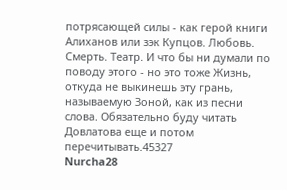потрясающей силы - как герой книги Алиханов или зэк Купцов. Любовь. Смерть. Театр. И что бы ни думали по поводу этого - но это тоже Жизнь, откуда не выкинешь эту грань, называемую Зоной, как из песни слова. Обязательно буду читать Довлатова еще и потом перечитывать.45327
Nurcha28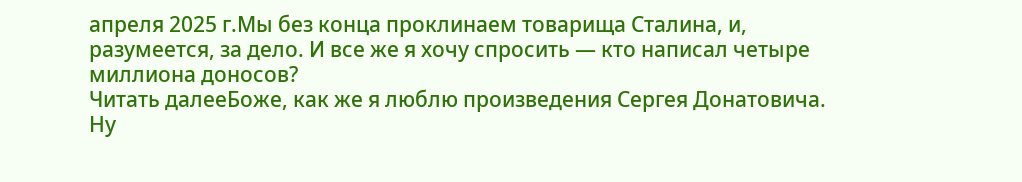апреля 2025 г.Мы без конца проклинаем товарища Сталина, и, разумеется, за дело. И все же я хочу спросить — кто написал четыре миллиона доносов?
Читать далееБоже, как же я люблю произведения Сергея Донатовича. Ну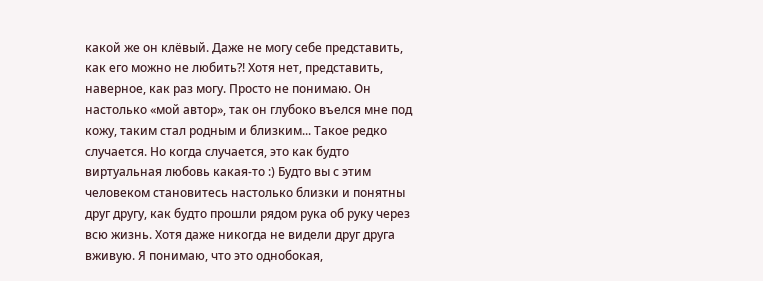какой же он клёвый. Даже не могу себе представить, как его можно не любить?! Хотя нет, представить, наверное, как раз могу. Просто не понимаю. Он настолько «мой автор», так он глубоко въелся мне под кожу, таким стал родным и близким... Такое редко случается. Но когда случается, это как будто виртуальная любовь какая-то :) Будто вы с этим человеком становитесь настолько близки и понятны друг другу, как будто прошли рядом рука об руку через всю жизнь. Хотя даже никогда не видели друг друга вживую. Я понимаю, что это однобокая,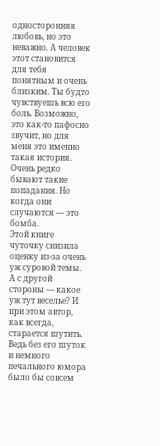односторонняя любовь, но это неважно. А человек этот становится для тебя понятным и очень близким. Ты будто чувствуешь всю его боль. Возможно, это как-то пафосно звучит, но для меня это именно такая история.
Очень редко бывают такие попадания. Но когда они случаются — это бомба.
Этой книге чуточку снизила оценку из-за очень уж суровой темы. А с другой стороны — какое уж тут веселье? И при этом автор, как всегда, старается шутить. Ведь без его шуток и немного печального юмора было бы совсем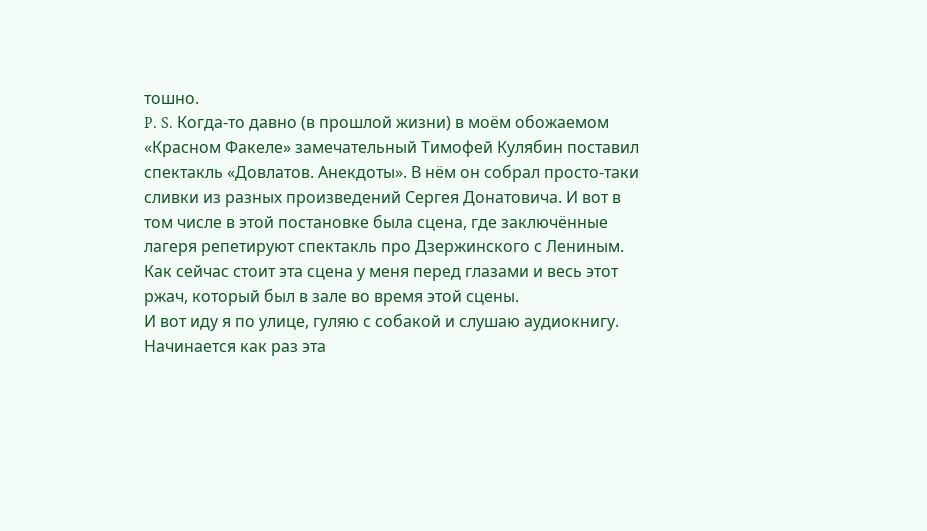тошно.
P. S. Когда-то давно (в прошлой жизни) в моём обожаемом «Красном Факеле» замечательный Тимофей Кулябин поставил спектакль «Довлатов. Анекдоты». В нём он собрал просто-таки сливки из разных произведений Сергея Донатовича. И вот в том числе в этой постановке была сцена, где заключённые лагеря репетируют спектакль про Дзержинского с Лениным. Как сейчас стоит эта сцена у меня перед глазами и весь этот ржач, который был в зале во время этой сцены.
И вот иду я по улице, гуляю с собакой и слушаю аудиокнигу. Начинается как раз эта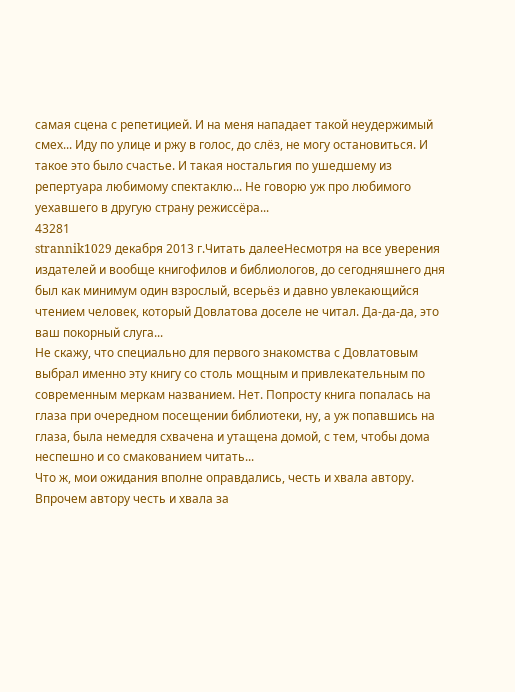самая сцена с репетицией. И на меня нападает такой неудержимый смех... Иду по улице и ржу в голос, до слёз, не могу остановиться. И такое это было счастье. И такая ностальгия по ушедшему из репертуара любимому спектаклю... Не говорю уж про любимого уехавшего в другую страну режиссёра...
43281
strannik1029 декабря 2013 г.Читать далееНесмотря на все уверения издателей и вообще книгофилов и библиологов, до сегодняшнего дня был как минимум один взрослый, всерьёз и давно увлекающийся чтением человек, который Довлатова доселе не читал. Да-да-да, это ваш покорный слуга...
Не скажу, что специально для первого знакомства с Довлатовым выбрал именно эту книгу со столь мощным и привлекательным по современным меркам названием. Нет. Попросту книга попалась на глаза при очередном посещении библиотеки, ну, а уж попавшись на глаза, была немедля схвачена и утащена домой, с тем, чтобы дома неспешно и со смакованием читать...
Что ж, мои ожидания вполне оправдались, честь и хвала автору. Впрочем автору честь и хвала за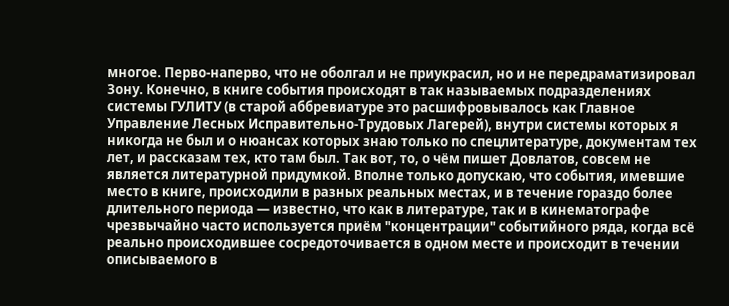многое. Перво-наперво, что не оболгал и не приукрасил, но и не передраматизировал Зону. Конечно, в книге события происходят в так называемых подразделениях системы ГУЛИТУ (в старой аббревиатуре это расшифровывалось как Главное Управление Лесных Исправительно-Трудовых Лагерей), внутри системы которых я никогда не был и о нюансах которых знаю только по спецлитературе, документам тех лет, и рассказам тех, кто там был. Так вот, то, о чём пишет Довлатов, совсем не является литературной придумкой. Вполне только допускаю, что события, имевшие место в книге, происходили в разных реальных местах, и в течение гораздо более длительного периода — известно, что как в литературе, так и в кинематографе чрезвычайно часто используется приём "концентрации" событийного ряда, когда всё реально происходившее сосредоточивается в одном месте и происходит в течении описываемого в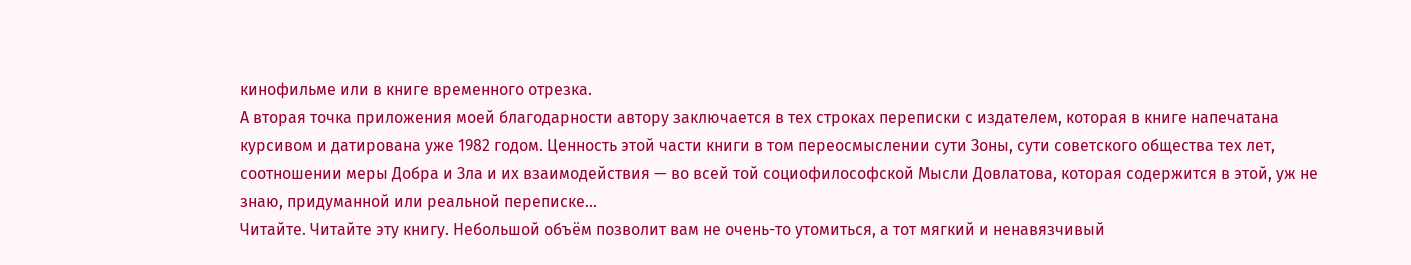кинофильме или в книге временного отрезка.
А вторая точка приложения моей благодарности автору заключается в тех строках переписки с издателем, которая в книге напечатана курсивом и датирована уже 1982 годом. Ценность этой части книги в том переосмыслении сути Зоны, сути советского общества тех лет, соотношении меры Добра и Зла и их взаимодействия — во всей той социофилософской Мысли Довлатова, которая содержится в этой, уж не знаю, придуманной или реальной переписке...
Читайте. Читайте эту книгу. Небольшой объём позволит вам не очень-то утомиться, а тот мягкий и ненавязчивый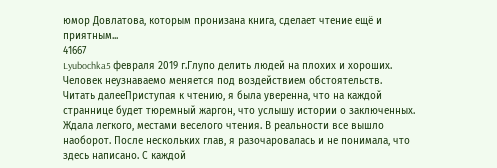юмор Довлатова, которым пронизана книга, сделает чтение ещё и приятным...
41667
Lyubochka5 февраля 2019 г.Глупо делить людей на плохих и хороших. Человек неузнаваемо меняется под воздействием обстоятельств.
Читать далееПриступая к чтению, я была уверенна, что на каждой страннице будет тюремный жаргон, что услышу истории о заключенных. Ждала легкого, местами веселого чтения. В реальности все вышло наоборот. После нескольких глав, я разочаровалась и не понимала, что здесь написано. С каждой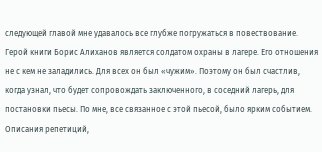следующей главой мне удавалось все глубже погружаться в повествование.
Герой книги Борис Алиханов является солдатом охраны в лагере. Его отношения не с кем не заладились. Для всех он был «чужим». Поэтому он был счастлив, когда узнал, что будет сопровождать заключенного, в соседний лагерь, для постановки пьесы. По мне, все связанное с этой пьесой, было ярким событием. Описания репетиций,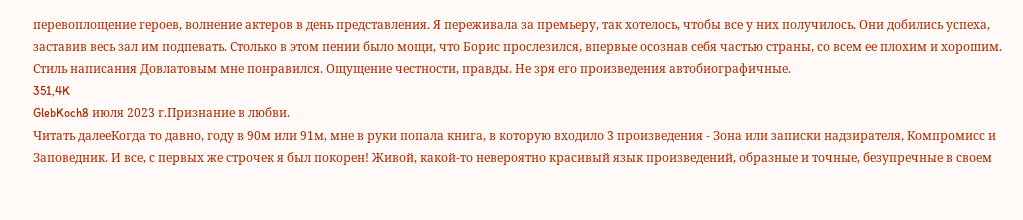перевоплощение героев, волнение актеров в день представления. Я переживала за премьеру, так хотелось, чтобы все у них получилось. Они добились успеха, заставив весь зал им подпевать. Столько в этом пении было мощи, что Борис прослезился, впервые осознав себя частью страны, со всем ее плохим и хорошим.
Стиль написания Довлатовым мне понравился. Ощущение честности, правды. Не зря его произведения автобиографичные.
351,4K
GlebKoch8 июля 2023 г.Признание в любви.
Читать далееКогда то давно, году в 90м или 91м, мне в руки попала книга, в которую входило 3 произведения - Зона или записки надзирателя, Компромисс и Заповедник. И все, с первых же строчек я был покорен! Живой, какой-то невероятно красивый язык произведений, образные и точные, безупречные в своем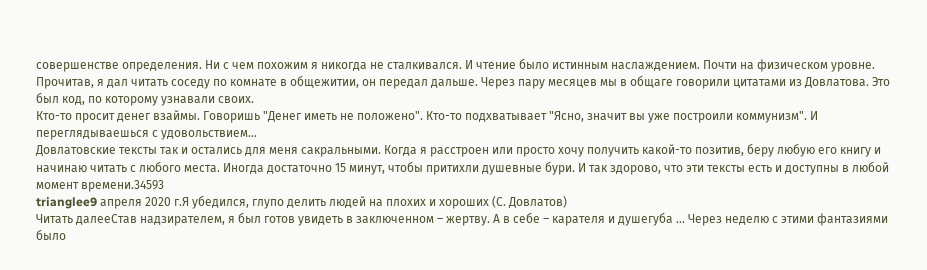совершенстве определения. Ни с чем похожим я никогда не сталкивался. И чтение было истинным наслаждением. Почти на физическом уровне. Прочитав, я дал читать соседу по комнате в общежитии, он передал дальше. Через пару месяцев мы в общаге говорили цитатами из Довлатова. Это был код, по которому узнавали своих.
Кто-то просит денег взаймы. Говоришь "Денег иметь не положено". Кто-то подхватывает "Ясно, значит вы уже построили коммунизм". И переглядываешься с удовольствием...
Довлатовские тексты так и остались для меня сакральными. Когда я расстроен или просто хочу получить какой-то позитив, беру любую его книгу и начинаю читать с любого места. Иногда достаточно 15 минут, чтобы притихли душевные бури. И так здорово, что эти тексты есть и доступны в любой момент времени.34593
trianglee9 апреля 2020 г.Я убедился, глупо делить людей на плохих и хороших (С. Довлатов)
Читать далееСтав надзирателем, я был готов увидеть в заключенном – жертву. А в себе – карателя и душегуба ... Через неделю с этими фантазиями было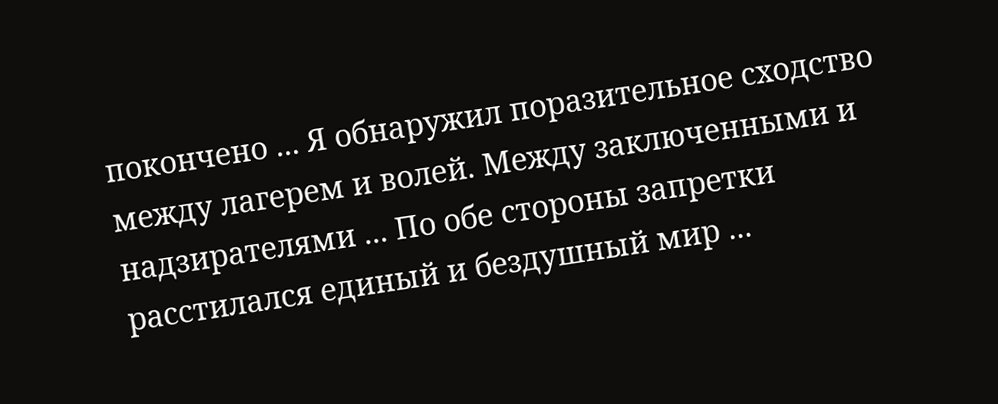покончено ... Я обнаружил поразительное сходство между лагерем и волей. Между заключенными и надзирателями ... По обе стороны запретки расстилался единый и бездушный мир ...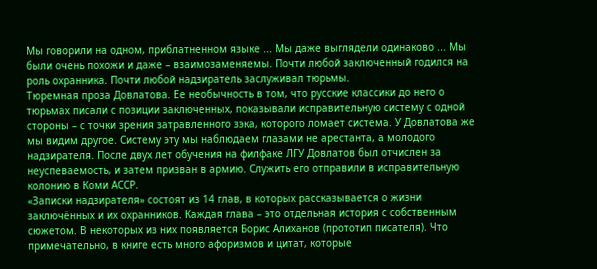Мы говорили на одном, приблатненном языке ... Мы даже выглядели одинаково ... Мы были очень похожи и даже – взаимозаменяемы. Почти любой заключенный годился на роль охранника. Почти любой надзиратель заслуживал тюрьмы.
Тюремная проза Довлатова. Ее необычность в том, что русские классики до него о тюрьмах писали с позиции заключенных, показывали исправительную систему с одной стороны – с точки зрения затравленного зэка, которого ломает система. У Довлатова же мы видим другое. Систему эту мы наблюдаем глазами не арестанта, а молодого надзирателя. После двух лет обучения на филфаке ЛГУ Довлатов был отчислен за неуспеваемость, и затем призван в армию. Служить его отправили в исправительную колонию в Коми АССР.
«Записки надзирателя» состоят из 14 глав, в которых рассказывается о жизни заключённых и их охранников. Каждая глава – это отдельная история с собственным сюжетом. В некоторых из них появляется Борис Алиханов (прототип писателя). Что примечательно, в книге есть много афоризмов и цитат, которые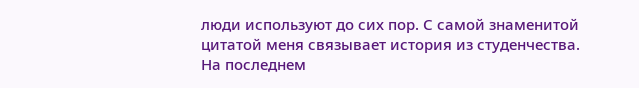люди используют до сих пор. С самой знаменитой цитатой меня связывает история из студенчества.
На последнем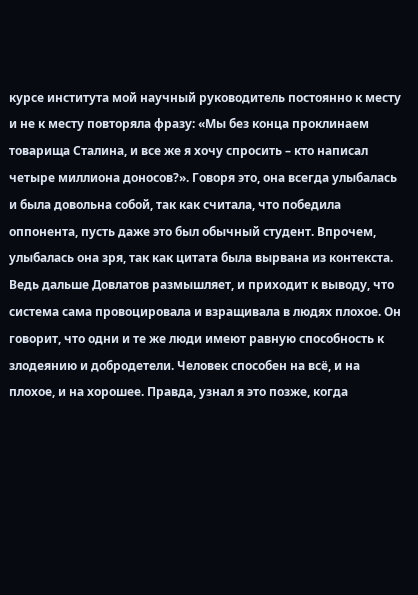курсе института мой научный руководитель постоянно к месту и не к месту повторяла фразу: «Мы без конца проклинаем товарища Сталина, и все же я хочу спросить – кто написал четыре миллиона доносов?». Говоря это, она всегда улыбалась и была довольна собой, так как считала, что победила оппонента, пусть даже это был обычный студент. Впрочем, улыбалась она зря, так как цитата была вырвана из контекста. Ведь дальше Довлатов размышляет, и приходит к выводу, что система сама провоцировала и взращивала в людях плохое. Он говорит, что одни и те же люди имеют равную способность к злодеянию и добродетели. Человек способен на всё, и на плохое, и на хорошее. Правда, узнал я это позже, когда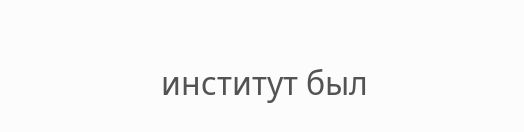институт был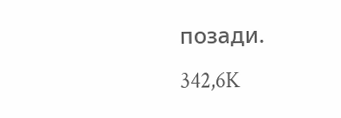позади.
342,6K